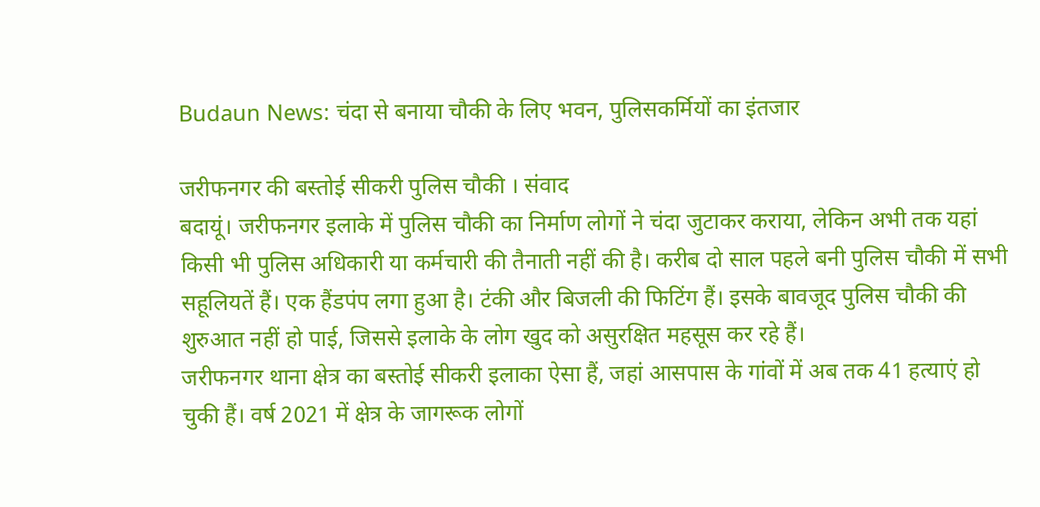Budaun News: चंदा से बनाया चौकी के लिए भवन, पुलिसकर्मियों का इंतजार

जरीफनगर की बस्तोई सीकरी पुलिस चौकी । संवाद
बदायूं। जरीफनगर इलाके में पुलिस चौकी का निर्माण लोगों ने चंदा जुटाकर कराया, लेकिन अभी तक यहां किसी भी पुलिस अधिकारी या कर्मचारी की तैनाती नहीं की है। करीब दो साल पहले बनी पुलिस चौकी में सभी सहूलियतें हैं। एक हैंडपंप लगा हुआ है। टंकी और बिजली की फिटिंग हैं। इसके बावजूद पुलिस चौकी की शुरुआत नहीं हो पाई, जिससे इलाके के लोग खुद को असुरक्षित महसूस कर रहे हैं।
जरीफनगर थाना क्षेत्र का बस्तोई सीकरी इलाका ऐसा हैं, जहां आसपास के गांवों में अब तक 41 हत्याएं हो चुकी हैं। वर्ष 2021 में क्षेत्र के जागरूक लोगों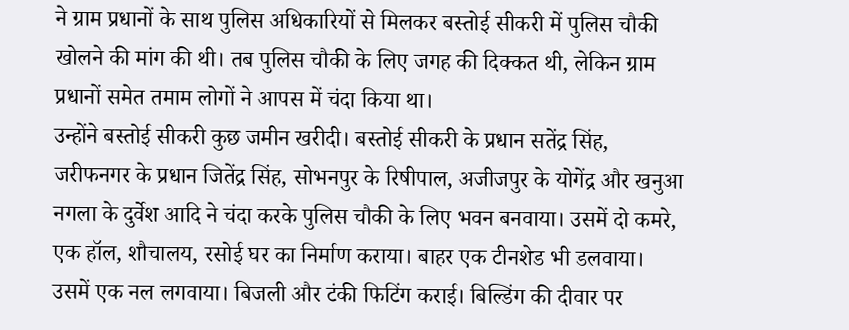ने ग्राम प्रधानों के साथ पुलिस अधिकारियों से मिलकर बस्तोई सीकरी में पुलिस चौकी खोलने की मांग की थी। तब पुलिस चौकी के लिए जगह की दिक्कत थी, लेकिन ग्राम प्रधानों समेत तमाम लोगों ने आपस में चंदा किया था।
उन्होंने बस्तोई सीकरी कुछ जमीन खरीदी। बस्तोई सीकरी के प्रधान सतेंद्र सिंह, जरीफनगर के प्रधान जितेंद्र सिंह, सोभनपुर के रिषीपाल, अजीजपुर के योगेंद्र और खनुआ नगला के दुर्वेश आदि ने चंदा करके पुलिस चौकी के लिए भवन बनवाया। उसमें दो कमरे, एक हॉल, शौचालय, रसोई घर का निर्माण कराया। बाहर एक टीनशेड भी डलवाया। उसमें एक नल लगवाया। बिजली और टंकी फिटिंग कराई। बिल्डिंग की दीवार पर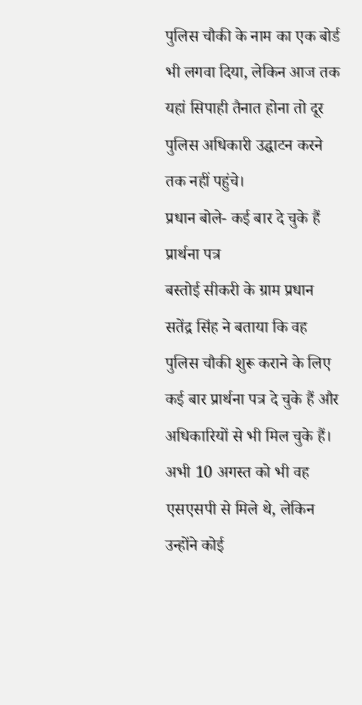पुलिस चौकी के नाम का एक बोर्ड भी लगवा दिया, लेकिन आज तक यहां सिपाही तैनात होना तो दूर पुलिस अधिकारी उद्घाटन करने तक नहीं पहुंचे।
प्रधान बोले- कई बार दे चुके हैं प्रार्थना पत्र
बस्तोई सीकरी के ग्राम प्रधान सतेंद्र सिंह ने बताया कि वह पुलिस चौकी शुरू कराने के लिए कई बार प्रार्थना पत्र दे चुके हैं और अधिकारियों से भी मिल चुके हैं। अभी 10 अगस्त को भी वह एसएसपी से मिले थे, लेकिन उन्होंने कोई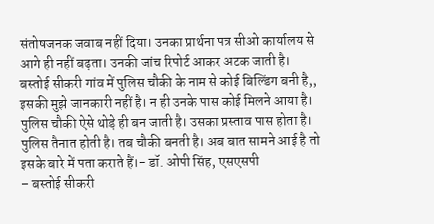संतोषजनक जवाब नहीं दिया। उनका प्रार्थना पत्र सीओ कार्यालय से आगे ही नहीं बढ़ता। उनकी जांच रिपोर्ट आकर अटक जाती है।
बस्तोई सीकरी गांव में पुलिस चौकी के नाम से कोई बिल्डिंग बनी है,, इसकी मुझे जानकारी नहीं है। न ही उनके पास कोई मिलने आया है। पुलिस चौकी ऐसे थोड़े ही बन जाती है। उसका प्रस्ताव पास होता है। पुलिस तैनात होती है। तब चौकी बनती है। अब बात सामने आई है तो इसके बारे में पता कराते हैं।- डॉ. ओपी सिंह, एसएसपी
– बस्तोई सीकरी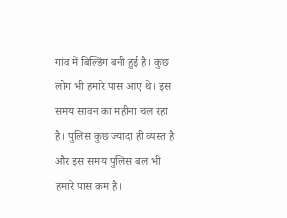गांव में बिल्डिंग बनी हुई है। कुछ लोग भी हमारे पास आए थे। इस समय सावन का महीना चल रहा है। पुलिस कुछ ज्यादा ही व्यस्त है और इस समय पुलिस बल भी हमारे पास कम है।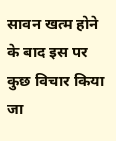सावन खत्म होने के बाद इस पर कुछ विचार किया जा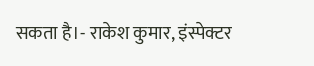सकता है।- राकेश कुमार, इंस्पेक्टर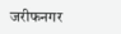जरीफनगर